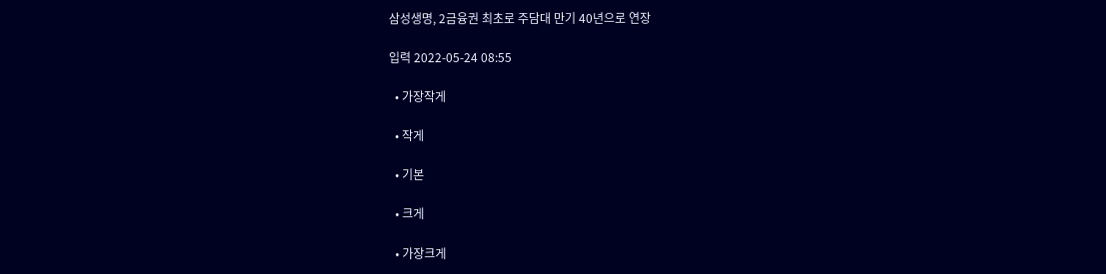삼성생명, 2금융권 최초로 주담대 만기 40년으로 연장

입력 2022-05-24 08:55

  • 가장작게

  • 작게

  • 기본

  • 크게

  • 가장크게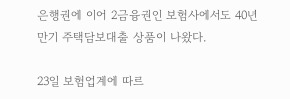은행권에 이어 2금융권인 보험사에서도 40년 만기 주택담보대출 상품이 나왔다.

23일 보험업계에 따르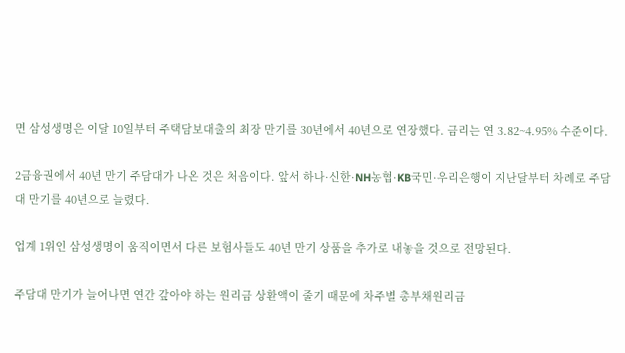면 삼성생명은 이달 10일부터 주택담보대출의 최장 만기를 30년에서 40년으로 연장했다. 금리는 연 3.82~4.95% 수준이다.

2금융권에서 40년 만기 주담대가 나온 것은 처음이다. 앞서 하나·신한·NH농협·KB국민·우리은행이 지난달부터 차례로 주담대 만기를 40년으로 늘렸다.

업계 1위인 삼성생명이 움직이면서 다른 보험사들도 40년 만기 상품을 추가로 내놓을 것으로 전망된다.

주담대 만기가 늘어나면 연간 갚아야 하는 원리금 상환액이 줄기 때문에 차주별 총부채원리금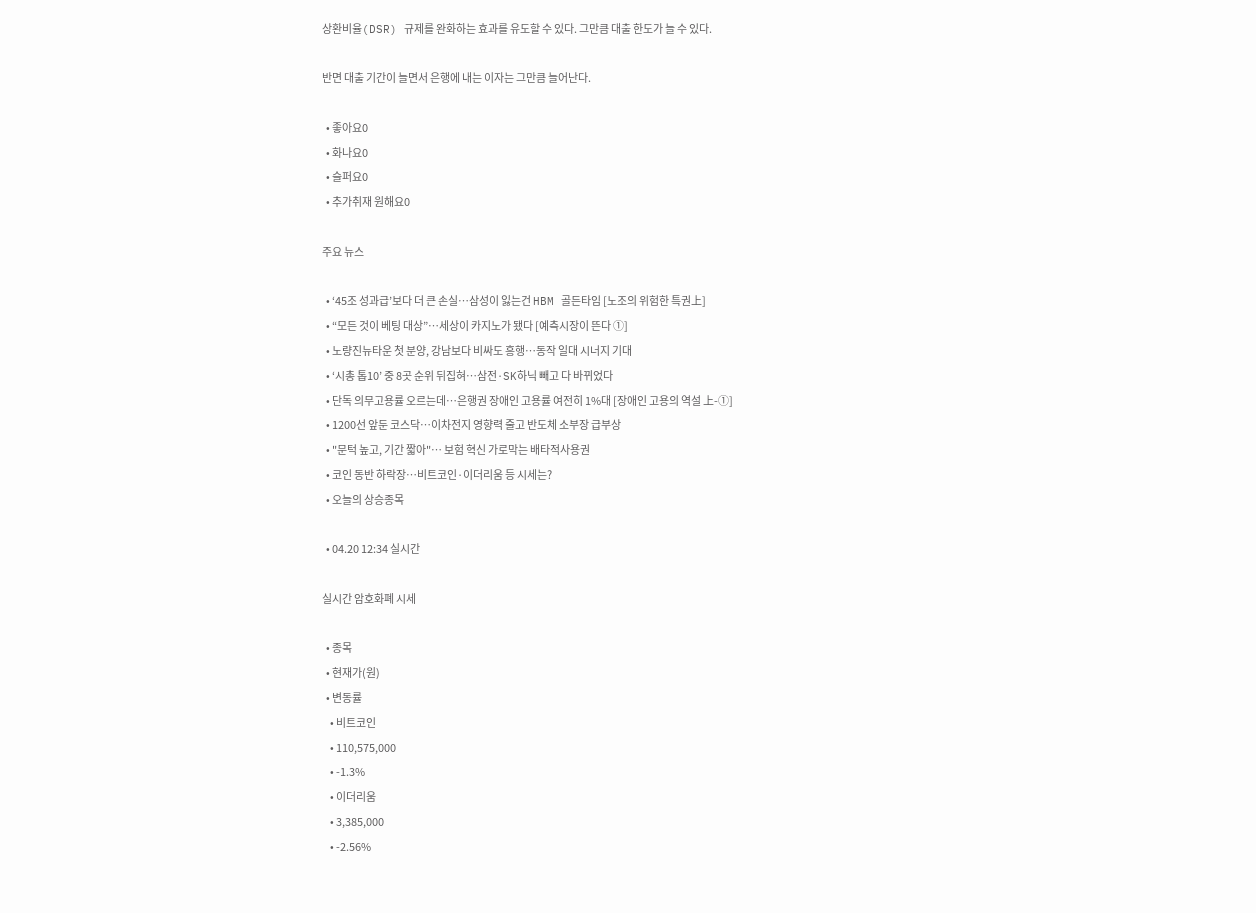상환비율(DSR) 규제를 완화하는 효과를 유도할 수 있다. 그만큼 대출 한도가 늘 수 있다.

반면 대출 기간이 늘면서 은행에 내는 이자는 그만큼 늘어난다.

  • 좋아요0
  • 화나요0
  • 슬퍼요0
  • 추가취재 원해요0

주요 뉴스

  • ‘45조 성과급’보다 더 큰 손실…삼성이 잃는건 HBM 골든타임 [노조의 위험한 특권上]
  • “모든 것이 베팅 대상”…세상이 카지노가 됐다 [예측시장이 뜬다 ①]
  • 노량진뉴타운 첫 분양, 강남보다 비싸도 흥행⋯동작 일대 시너지 기대
  • ‘시총 톱10’ 중 8곳 순위 뒤집혀⋯삼전·SK하닉 빼고 다 바뀌었다
  • 단독 의무고용률 오르는데…은행권 장애인 고용률 여전히 1%대 [장애인 고용의 역설 上-①]
  • 1200선 앞둔 코스닥…이차전지 영향력 줄고 반도체 소부장 급부상
  • "문턱 높고, 기간 짧아"… 보험 혁신 가로막는 배타적사용권
  • 코인 동반 하락장…비트코인·이더리움 등 시세는?
  • 오늘의 상승종목

  • 04.20 12:34 실시간

실시간 암호화폐 시세

  • 종목
  • 현재가(원)
  • 변동률
    • 비트코인
    • 110,575,000
    • -1.3%
    • 이더리움
    • 3,385,000
    • -2.56%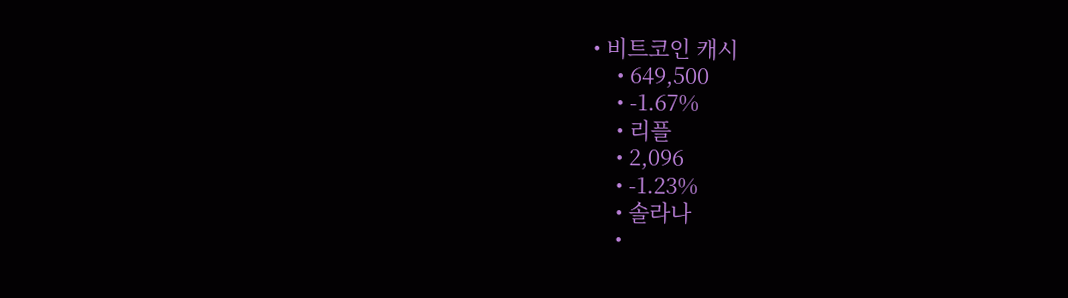• 비트코인 캐시
    • 649,500
    • -1.67%
    • 리플
    • 2,096
    • -1.23%
    • 솔라나
    •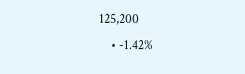125,200
    • -1.42%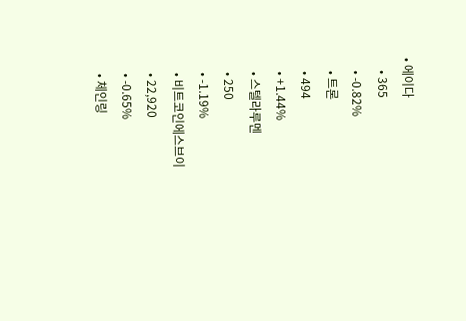• 에이다
    • 365
    • -0.82%
    • 트론
    • 494
    • +1.44%
    • 스텔라루멘
    • 250
    • -1.19%
    • 비트코인에스브이
    • 22,920
    • -0.65%
    • 체인링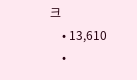크
    • 13,610
    •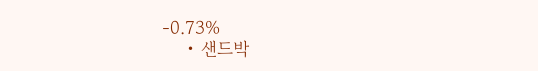-0.73%
    • 샌드박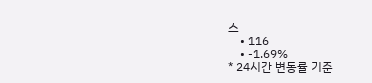스
    • 116
    • -1.69%
* 24시간 변동률 기준